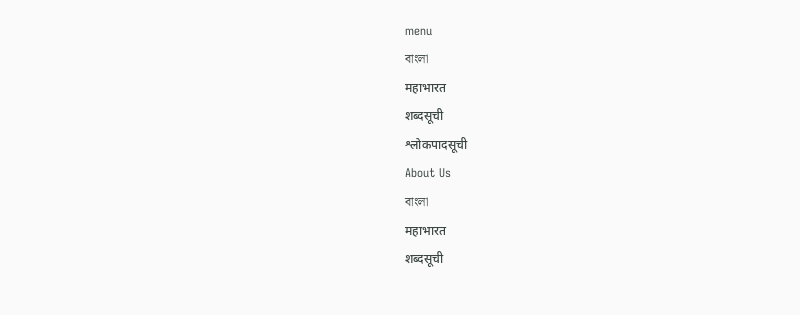menu
বাংলা
महाभारत
शब्दसूची
श्लोकपादसूची
About Us
বাংলা
महाभारत
शब्दसूची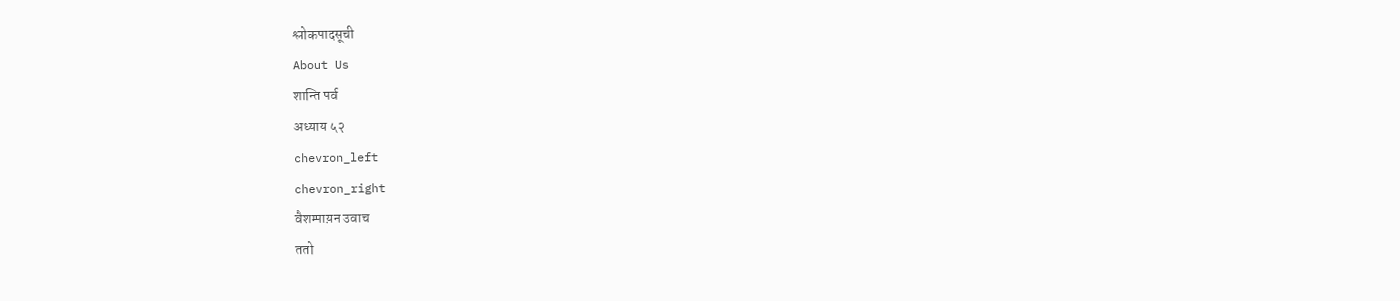श्लोकपादसूची
About Us
शान्ति पर्व
अध्याय ५२
chevron_left
chevron_right
वैशम्पाय़न उवाच
ततो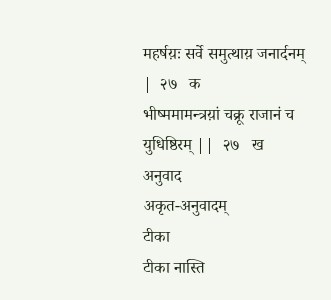महर्षय़ः सर्वे समुत्थाय़ जनार्दनम् |  २७   क
भीष्ममामन्त्रय़ां चक्रू राजानं च युधिष्ठिरम् ||  २७   ख
अनुवाद
अकृत-अनुवादम्
टीका
टीका नास्ति